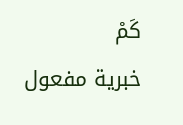كَمْ
خبرية مفعول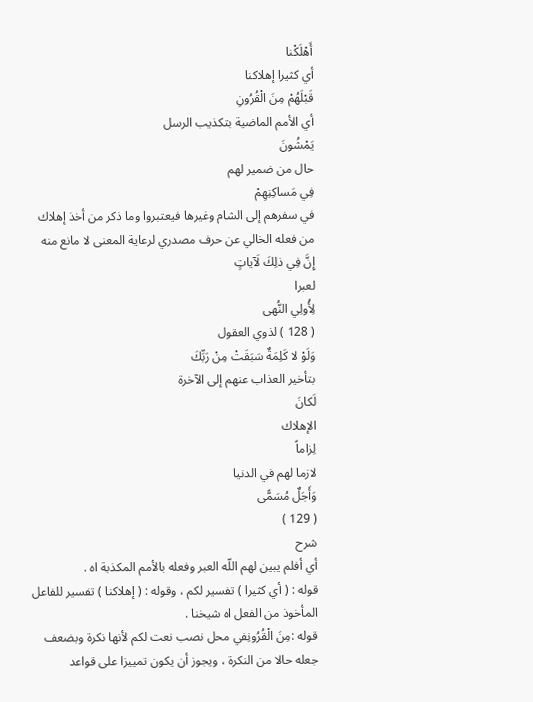أَهْلَكْنا
أي كثيرا إهلاكنا
قَبْلَهُمْ مِنَ الْقُرُونِ
أي الأمم الماضية بتكذيب الرسل
يَمْشُونَ
حال من ضمير لهم
فِي مَساكِنِهِمْ
في سفرهم إلى الشام وغيرها فيعتبروا وما ذكر من أخذ إهلاك من فعله الخالي عن حرف مصدري لرعاية المعنى لا مانع منه
إِنَّ فِي ذلِكَ لَآياتٍ
لعبرا
لِأُولِي النُّهى
( 128 ) لذوي العقول
وَلَوْ لا كَلِمَةٌ سَبَقَتْ مِنْ رَبِّكَ
بتأخير العذاب عنهم إلى الآخرة
لَكانَ
الإهلاك
لِزاماً
لازما لهم في الدنيا
وَأَجَلٌ مُسَمًّى
( 129 )
شرح
أي أفلم يبين لهم اللّه العبر وفعله بالأمم المكذبة اه .
قوله : ( أي كثيرا ) تفسير لكم ، وقوله : ( إهلاكنا ) تفسير للفاعل المأخوذ من الفعل اه شيخنا .
قوله :مِنَ الْقُرُونِفي محل نصب نعت لكم لأنها نكرة وبضعف جعله حالا من النكرة ، ويجوز أن يكون تمييزا على قواعد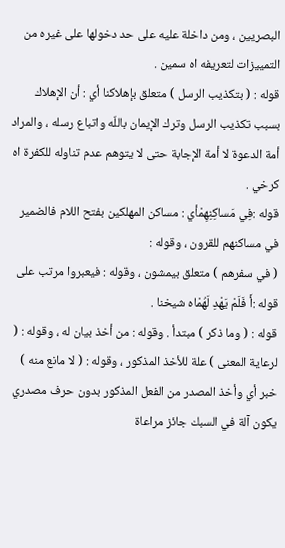البصريين ، ومن داخلة عليه على حد دخولها على غيره من التمييزات لتعريفه اه سمين .
قوله : ( بتكذيب الرسل ) متعلق بإهلاكنا أي : أن الإهلاك بسبب تكذيب الرسل وترك الإيمان باللّه واتباع رسله ، والمراد أمة الدعوة لا أمة الإجابة حتى لا يتوهم عدم تناوله للكفرة اه كرخي .
قوله :فِي مَساكِنِهِمْأي : مساكن المهلكين بفتح اللام فالضمير في مساكنهم للقرون ، وقوله :
( في سفرهم ) متعلق بيمشون ، وقوله : فيعبروا مرتب على قوله :أَ فَلَمْ يَهْدِ لَهُمْاه شيخنا .
قوله : ( وما ذكر ) مبتدأ . وقوله : من أخذ بيان له ، وقوله : ( لرعاية المعنى ) علة للأخذ المذكور ، وقوله : ( لا مانع منه ) خبر أي وأخذ المصدر من الفعل المذكور بدون حرف مصدري يكون آلة في السبك جائز مراعاة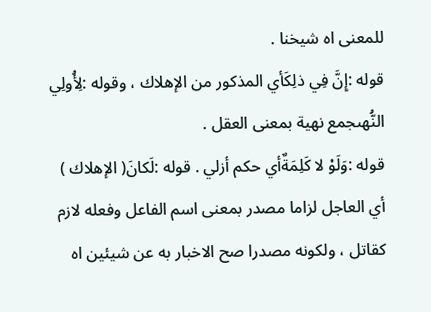للمعنى اه شيخنا .
قوله :إِنَّ فِي ذلِكَأي المذكور من الإهلاك ، وقوله :لِأُولِي النُّهىجمع نهية بمعنى العقل .
قوله :وَلَوْ لا كَلِمَةٌأي حكم أزلي . قوله :لَكانَ( الإهلاك ) أي العاجل لزاما مصدر بمعنى اسم الفاعل وفعله لازم كقاتل ، ولكونه مصدرا صح الاخبار به عن شيئين اه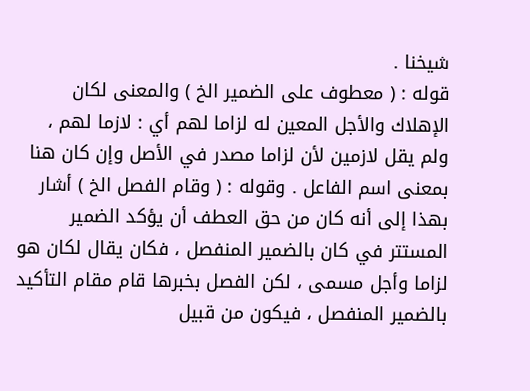شيخنا .
قوله : ( معطوف على الضمير الخ ) والمعنى لكان الإهلاك والأجل المعين له لزاما لهم أي : لازما لهم ، ولم يقل لازمين لأن لزاما مصدر في الأصل وإن كان هنا بمعنى اسم الفاعل . وقوله : ( وقام الفصل الخ ) أشار بهذا إلى أنه كان من حق العطف أن يؤكد الضمير المستتر في كان بالضمير المنفصل ، فكان يقال لكان هو لزاما وأجل مسمى ، لكن الفصل بخبرها قام مقام التأكيد بالضمير المنفصل ، فيكون من قبيل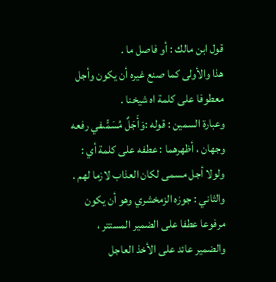قول ابن مالك : أو فاصل ما .
هذا والأولى كما صنع غيره أن يكون وأجل معطوفا على كلمة اه شيخنا .
وعبارة السمين : قوله :وَأَجَلٌ مُسَمًّىفي رفعه وجهان ، أظهرهما : عطفه على كلمة أي :
ولولا أجل مسمى لكان العذاب لازما لهم . والثاني : جوزه الزمخشري وهو أن يكون مرفوعا عطفا على الضمير المستتر ، والضمير عائد على الأخذ العاجل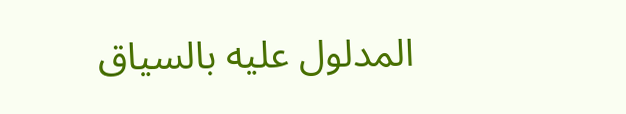المدلول عليه بالسياق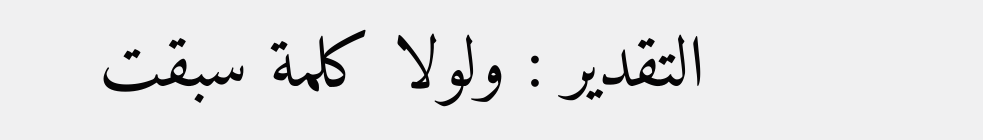التقدير : ولولا كلمة سبقت